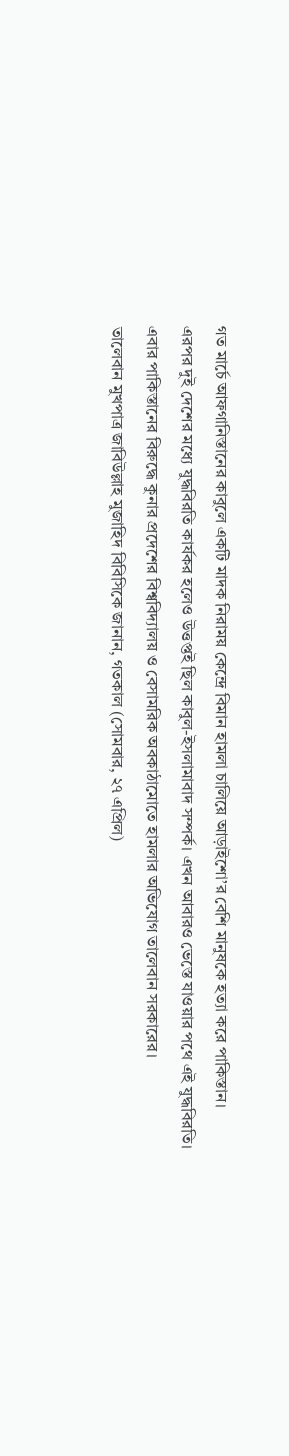গত মার্চে আফগানিস্তানের কাবুলে একটি মাদক নিরাময় কেন্দ্রে বিমান হামলা চালিয়ে আড়াইশো’র বেশি মানুষকে হত্যা করে পাকিস্তান। এরপর দুই দেশের মধ্যে যুদ্ধবিরতি কার্যকর হলেও উত্তপ্তই ছিল কাবুল-ইসলামাবাদ সম্পর্ক। এখন আবারও ভেস্তে যাওয়ার পথে এই যুদ্ধবিরতি। এবার পাকিস্তানের বিরুদ্ধে কুনার প্রদেশের বিশ্ববিদ্যালয় ও বেসামরিক অবকাঠামোতে হামলার অভিযোগ তালেবান সরকারের।
তালেবান মুখপাত্র জাবিউল্লাহ মুজাহিদ বিবিসিকে জানান, গতকাল (সোমবার, ২৭ এপ্রিল)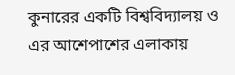কুনারের একটি বিশ্ববিদ্যালয় ও এর আশেপাশের এলাকায়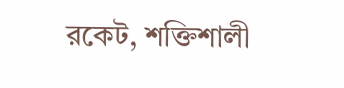রকেট, শক্তিশালী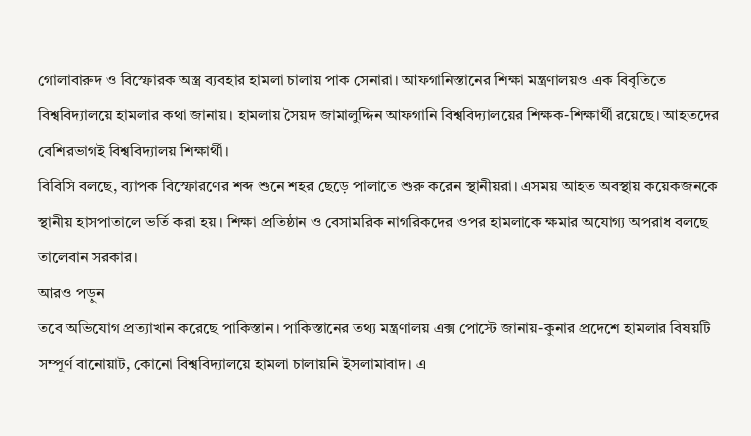গোলাবারুদ ও বিস্ফোরক অস্ত্র ব্যবহার হামলা চালায় পাক সেনারা। আফগানিস্তানের শিক্ষা মন্ত্রণালয়ও এক বিবৃতিতে বিশ্ববিদ্যালয়ে হামলার কথা জানায়। হামলায় সৈয়দ জামালুদ্দিন আফগানি বিশ্ববিদ্যালয়ের শিক্ষক-শিক্ষার্থী রয়েছে। আহতদের বেশিরভাগই বিশ্ববিদ্যালয় শিক্ষার্থী।
বিবিসি বলছে, ব্যাপক বিস্ফোরণের শব্দ শুনে শহর ছেড়ে পালাতে শুরু করেন স্থানীয়রা। এসময় আহত অবস্থায় কয়েকজনকে স্থানীয় হাসপাতালে ভর্তি করা হয়। শিক্ষা প্রতিষ্ঠান ও বেসামরিক নাগরিকদের ওপর হামলাকে ক্ষমার অযোগ্য অপরাধ বলছে তালেবান সরকার।
আরও পড়ুন
তবে অভিযোগ প্রত্যাখান করেছে পাকিস্তান। পাকিস্তানের তথ্য মন্ত্রণালয় এক্স পোস্টে জানায়-কুনার প্রদেশে হামলার বিষয়টি সম্পূর্ণ বানোয়াট, কোনো বিশ্ববিদ্যালয়ে হামলা চালায়নি ইসলামাবাদ। এ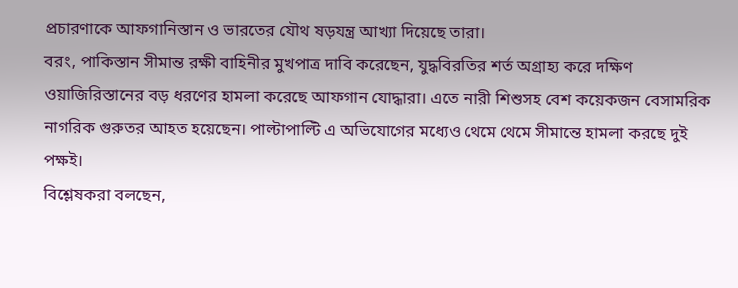প্রচারণাকে আফগানিস্তান ও ভারতের যৌথ ষড়যন্ত্র আখ্যা দিয়েছে তারা।
বরং, পাকিস্তান সীমান্ত রক্ষী বাহিনীর মুখপাত্র দাবি করেছেন, যুদ্ধবিরতির শর্ত অগ্রাহ্য করে দক্ষিণ ওয়াজিরিস্তানের বড় ধরণের হামলা করেছে আফগান যোদ্ধারা। এতে নারী শিশুসহ বেশ কয়েকজন বেসামরিক নাগরিক গুরুতর আহত হয়েছেন। পাল্টাপাল্টি এ অভিযোগের মধ্যেও থেমে থেমে সীমান্তে হামলা করছে দুই পক্ষই।
বিশ্লেষকরা বলছেন,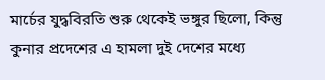মার্চের যুদ্ধবিরতি শুরু থেকেই ভঙ্গুর ছিলো, কিন্তু কুনার প্রদেশের এ হামলা দুই দেশের মধ্যে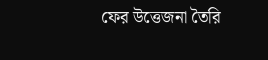ফের উত্তেজনা তৈরি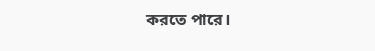করতে পারে।